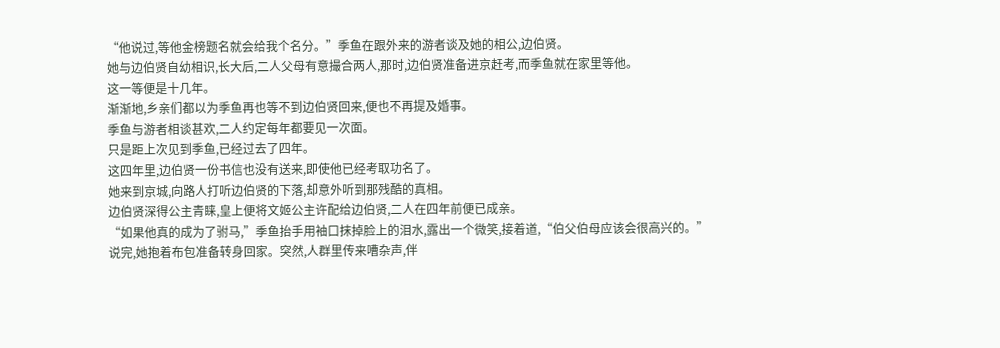“他说过,等他金榜题名就会给我个名分。”季鱼在跟外来的游者谈及她的相公,边伯贤。
她与边伯贤自幼相识,长大后,二人父母有意撮合两人,那时,边伯贤准备进京赶考,而季鱼就在家里等他。
这一等便是十几年。
渐渐地,乡亲们都以为季鱼再也等不到边伯贤回来,便也不再提及婚事。
季鱼与游者相谈甚欢,二人约定每年都要见一次面。
只是距上次见到季鱼,已经过去了四年。
这四年里,边伯贤一份书信也没有送来,即使他已经考取功名了。
她来到京城,向路人打听边伯贤的下落,却意外听到那残酷的真相。
边伯贤深得公主青睐,皇上便将文姬公主许配给边伯贤,二人在四年前便已成亲。
“如果他真的成为了驸马,”季鱼抬手用袖口抹掉脸上的泪水,露出一个微笑,接着道,“伯父伯母应该会很高兴的。”
说完,她抱着布包准备转身回家。突然,人群里传来嘈杂声,伴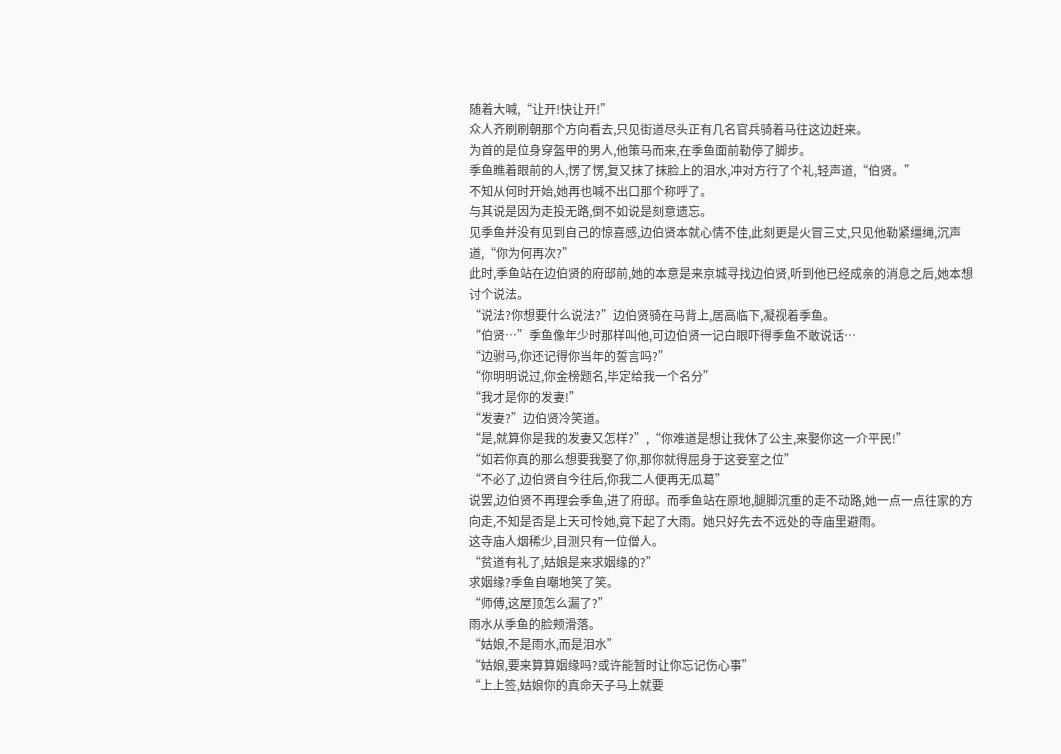随着大喊,“让开!快让开!”
众人齐刷刷朝那个方向看去,只见街道尽头正有几名官兵骑着马往这边赶来。
为首的是位身穿盔甲的男人,他策马而来,在季鱼面前勒停了脚步。
季鱼瞧着眼前的人,愣了愣,复又抹了抹脸上的泪水,冲对方行了个礼,轻声道,“伯贤。”
不知从何时开始,她再也喊不出口那个称呼了。
与其说是因为走投无路,倒不如说是刻意遗忘。
见季鱼并没有见到自己的惊喜感,边伯贤本就心情不佳,此刻更是火冒三丈,只见他勒紧缰绳,沉声道,“你为何再次?”
此时,季鱼站在边伯贤的府邸前,她的本意是来京城寻找边伯贤,听到他已经成亲的消息之后,她本想讨个说法。
“说法?你想要什么说法?”边伯贤骑在马背上,居高临下,凝视着季鱼。
“伯贤…”季鱼像年少时那样叫他,可边伯贤一记白眼吓得季鱼不敢说话…
“边驸马,你还记得你当年的誓言吗?”
“你明明说过,你金榜题名,毕定给我一个名分”
“我才是你的发妻!”
“发妻?”边伯贤冷笑道。
“是,就算你是我的发妻又怎样?”,“你难道是想让我休了公主,来娶你这一介平民!”
“如若你真的那么想要我娶了你,那你就得屈身于这妾室之位”
“不必了,边伯贤自今往后,你我二人便再无瓜葛”
说罢,边伯贤不再理会季鱼,进了府邸。而季鱼站在原地,腿脚沉重的走不动路,她一点一点往家的方向走,不知是否是上天可怜她,竟下起了大雨。她只好先去不远处的寺庙里避雨。
这寺庙人烟稀少,目测只有一位僧人。
“贫道有礼了,姑娘是来求姻缘的?”
求姻缘?季鱼自嘲地笑了笑。
“师傅,这屋顶怎么漏了?”
雨水从季鱼的脸颊滑落。
“姑娘,不是雨水,而是泪水”
“姑娘,要来算算姻缘吗?或许能暂时让你忘记伤心事”
“上上签,姑娘你的真命天子马上就要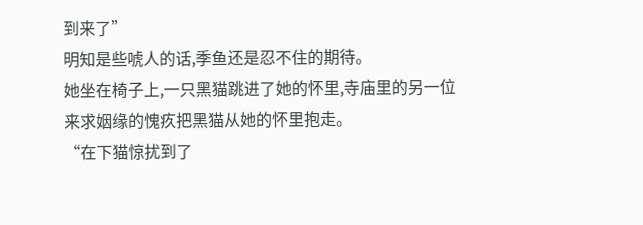到来了”
明知是些唬人的话,季鱼还是忍不住的期待。
她坐在椅子上,一只黑猫跳进了她的怀里,寺庙里的另一位来求姻缘的愧疚把黑猫从她的怀里抱走。
“在下猫惊扰到了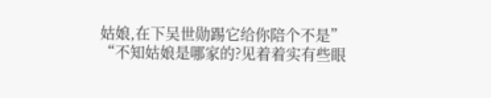姑娘,在下吴世勋踢它给你陪个不是”
“不知姑娘是哪家的?见着着实有些眼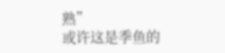熟”
或许这是季鱼的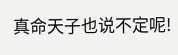真命天子也说不定呢!